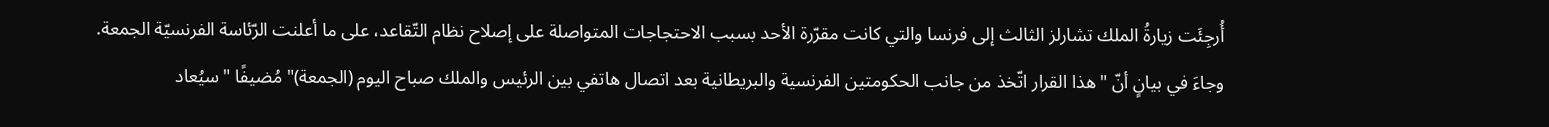أُرجِئَت زيارةُ الملك تشارلز الثالث إلى فرنسا والتي كانت مقرّرة الأحد بسبب الاحتجاجات المتواصلة على إصلاح نظام التّقاعد، على ما أعلنت الرّئاسة الفرنسيّة الجمعة.
وجاءَ في بيانٍ أنّ "هذا القرار اتّخذ من جانب الحكومتين الفرنسية والبريطانية بعد اتصال هاتفي بين الرئيس والملك صباح اليوم (الجمعة)" مُضيفًا "سيُعاد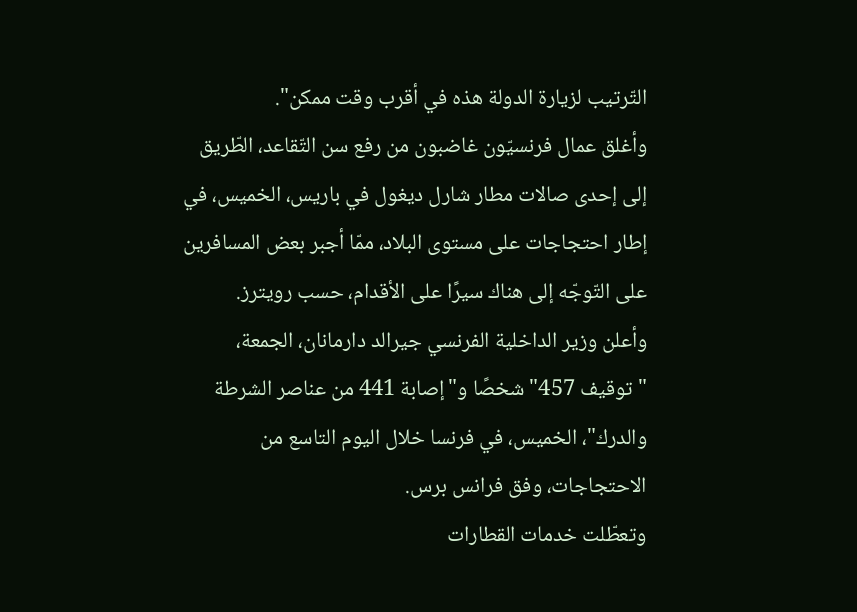التّرتيب لزيارة الدولة هذه في أقرب وقت ممكن".
وأغلق عمال فرنسيّون غاضبون من رفع سن التّقاعد، الطّريق إلى إحدى صالات مطار شارل ديغول في باريس، الخميس، في إطار احتجاجات على مستوى البلاد، ممّا أجبر بعض المسافرين على التّوجّه إلى هناك سيرًا على الأقدام، حسب رويترز.
وأعلن وزير الداخلية الفرنسي جيرالد دارمانان، الجمعة، "توقيف 457" شخصًا و"إصابة 441 من عناصر الشرطة والدرك"، الخميس، في فرنسا خلال اليوم التاسع من الاحتجاجات، وفق فرانس برس.
وتعطّلت خدمات القطارات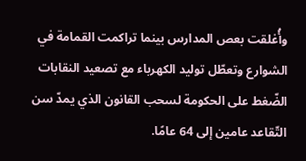وأُغلقت بعص المدارس بينما تراكمت القمامة في الشوارع وتعطّل توليد الكهرباء مع تصعيد النقابات الضّغط على الحكومة لسحب القانون الذي يمدّ سن التّقاعد عامين إلى 64 عامًا.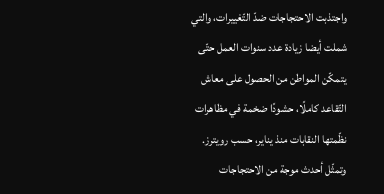واجتذبت الاحتجاجات ضدّ التّغييرات، والتي شملت أيضا زيادة عدد سنوات العمل حتّى يتمكّن المواطن من الحصول على معاش التّقاعد كاملًا، حشودًا ضخمة في مظاهرات نظّمتها النقابات منذ يناير، حسب رويترز.
وتمثّل أحدث موجة من الاحتجاجات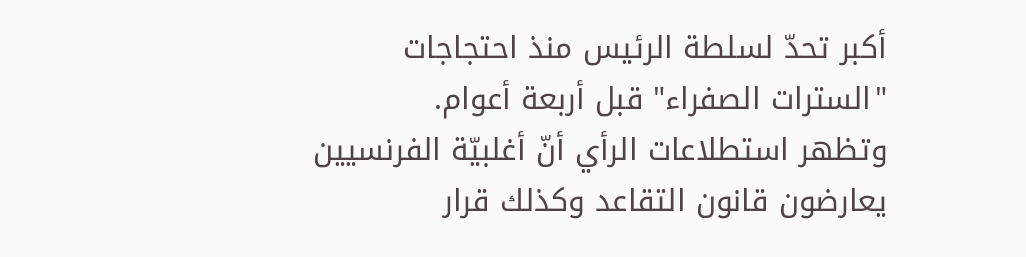أكبر تحدّ لسلطة الرئيس منذ احتجاجات "السترات الصفراء" قبل أربعة أعوام.
وتظهر استطلاعات الرأي أنّ أغلبيّة الفرنسيين يعارضون قانون التقاعد وكذلك قرار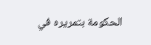الحكومة بتمريره في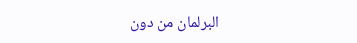البرلمان من دون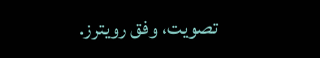تصويت، وفق رويترز.